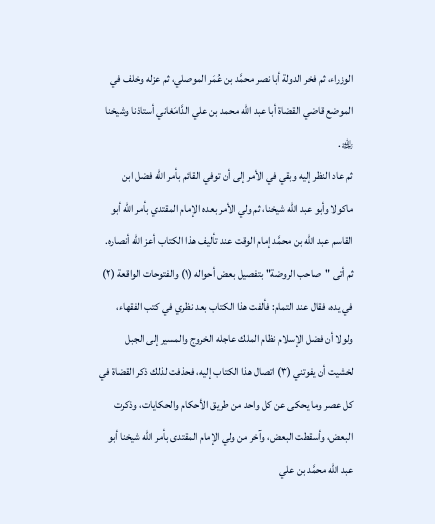الوزراء، ثم فخر الدولة أبا نصر محمَّد بن عُمَر الموصلي، ثم عزله وخلف في الموضع قاضي القضاة أبا عبد الله محمد بن علي الدَّامَغاني أستاذنا وشيخنا ﵀.
ثم عاد النظر إليه وبقي في الأمر إلى أن توفي القائم بأمر الله فضل ابن ماكولا وأبو عبد الله شيخنا، ثم ولي الأمر بعده الإمام المقتدي بأمر الله أبو القاسم عبد الله بن محمَّد إمام الوقت عند تأليف هذا الكتاب أعز الله أنصاره.
ثم أتى "صاحب الروضة" بتفصيل بعض أحواله (١) والفتوحات الواقعة (٢) في يده، فقال عند التمام: فألفت هذا الكتاب بعد نظري في كتب الفقهاء، ولولا أن فضل الإسلام نظام الملك عاجله الخروج والمسير إلى الجبل لخشيت أن يفوتني (٣) اتصال هذا الكتاب إليه، فحذفت لذلك ذكر القضاة في كل عصر وما يحكى عن كل واحد من طريق الأحكام والحكايات، وذكرت البعض، وأسقطت البعض، وآخر من ولي الإمام المقتدى بأمر الله شيخنا أبو عبد الله محمَّد بن علي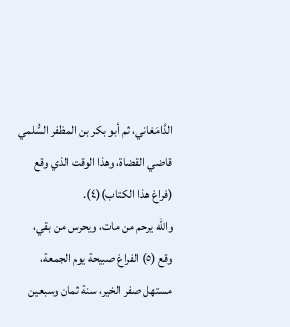الدَّامَغاني، ثم أبو بكر بن المظفر السُّلمي قاضي القضاة، وهذا الوقت الذي وقع (فراغ هذا الكتاب)(٤).
والله يرحم من مات، ويحرس من بقي، وقع (٥) الفراغ صبيحة يوم الجمعة، مستهل صفر الخير، سنة ثمان وسبعين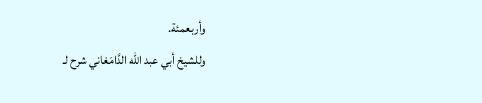وأربعمئة.
وللشيخ أبي عبد الله الدَّامَغاني شرح لـ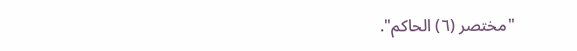"مختصر (٦) الحاكم".